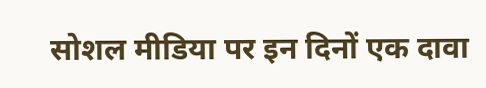सोशल मीडिया पर इन दिनों एक दावा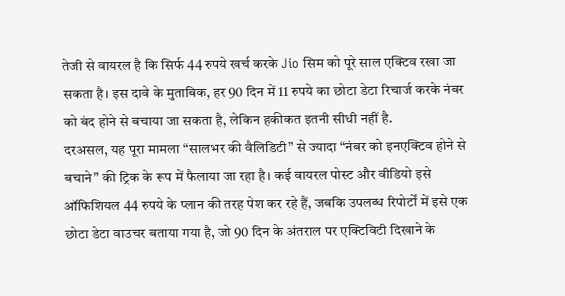तेजी से वायरल है कि सिर्फ 44 रुपये खर्च करके Jio सिम को पूरे साल एक्टिव रखा जा सकता है। इस दावे के मुताबिक, हर 90 दिन में 11 रुपये का छोटा डेटा रिचार्ज करके नंबर को बंद होने से बचाया जा सकता है, लेकिन हकीकत इतनी सीधी नहीं है.
दरअसल, यह पूरा मामला “सालभर की वैलिडिटी” से ज्यादा “नंबर को इनएक्टिव होने से बचाने” की ट्रिक के रूप में फैलाया जा रहा है। कई वायरल पोस्ट और वीडियो इसे ऑफिशियल 44 रुपये के प्लान की तरह पेश कर रहे हैं, जबकि उपलब्ध रिपोर्टों में इसे एक छोटा डेटा वाउचर बताया गया है, जो 90 दिन के अंतराल पर एक्टिविटी दिखाने के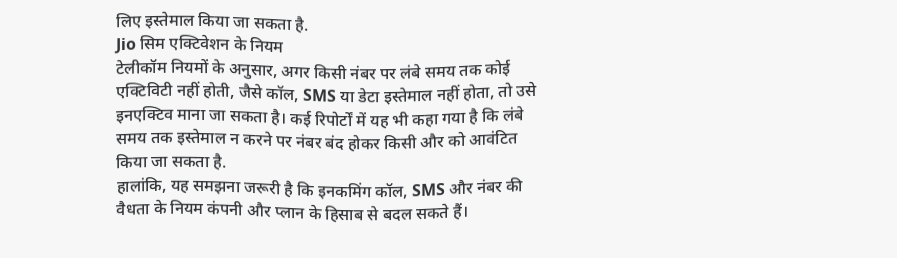लिए इस्तेमाल किया जा सकता है.
Jio सिम एक्टिवेशन के नियम
टेलीकॉम नियमों के अनुसार, अगर किसी नंबर पर लंबे समय तक कोई एक्टिविटी नहीं होती, जैसे कॉल, SMS या डेटा इस्तेमाल नहीं होता, तो उसे इनएक्टिव माना जा सकता है। कई रिपोर्टों में यह भी कहा गया है कि लंबे समय तक इस्तेमाल न करने पर नंबर बंद होकर किसी और को आवंटित किया जा सकता है.
हालांकि, यह समझना जरूरी है कि इनकमिंग कॉल, SMS और नंबर की वैधता के नियम कंपनी और प्लान के हिसाब से बदल सकते हैं।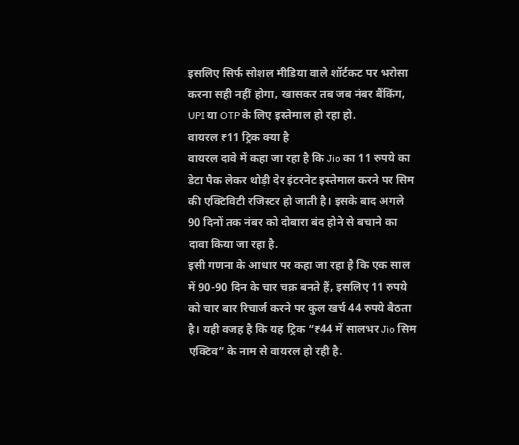इसलिए सिर्फ सोशल मीडिया वाले शॉर्टकट पर भरोसा करना सही नहीं होगा, खासकर तब जब नंबर बैंकिंग, UPI या OTP के लिए इस्तेमाल हो रहा हो.
वायरल ₹11 ट्रिक क्या है
वायरल दावे में कहा जा रहा है कि Jio का 11 रुपये का डेटा पैक लेकर थोड़ी देर इंटरनेट इस्तेमाल करने पर सिम की एक्टिविटी रजिस्टर हो जाती है। इसके बाद अगले 90 दिनों तक नंबर को दोबारा बंद होने से बचाने का दावा किया जा रहा है.
इसी गणना के आधार पर कहा जा रहा है कि एक साल में 90-90 दिन के चार चक्र बनते हैं, इसलिए 11 रुपये को चार बार रिचार्ज करने पर कुल खर्च 44 रुपये बैठता है। यही वजह है कि यह ट्रिक “₹44 में सालभर Jio सिम एक्टिव” के नाम से वायरल हो रही है.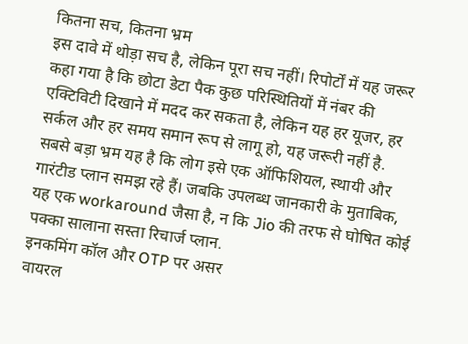कितना सच, कितना भ्रम
इस दावे में थोड़ा सच है, लेकिन पूरा सच नहीं। रिपोर्टों में यह जरूर कहा गया है कि छोटा डेटा पैक कुछ परिस्थितियों में नंबर की एक्टिविटी दिखाने में मदद कर सकता है, लेकिन यह हर यूजर, हर सर्कल और हर समय समान रूप से लागू हो, यह जरूरी नहीं है.
सबसे बड़ा भ्रम यह है कि लोग इसे एक ऑफिशियल, स्थायी और गारंटीड प्लान समझ रहे हैं। जबकि उपलब्ध जानकारी के मुताबिक, यह एक workaround जैसा है, न कि Jio की तरफ से घोषित कोई पक्का सालाना सस्ता रिचार्ज प्लान.
इनकमिंग कॉल और OTP पर असर
वायरल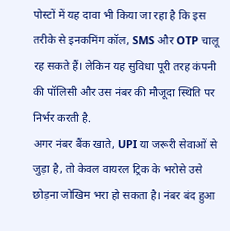पोस्टों में यह दावा भी किया जा रहा है कि इस तरीके से इनकमिंग कॉल, SMS और OTP चालू रह सकते हैं। लेकिन यह सुविधा पूरी तरह कंपनी की पॉलिसी और उस नंबर की मौजूदा स्थिति पर निर्भर करती है.
अगर नंबर बैंक खाते, UPI या जरूरी सेवाओं से जुड़ा है, तो केवल वायरल ट्रिक के भरोसे उसे छोड़ना जोखिम भरा हो सकता है। नंबर बंद हुआ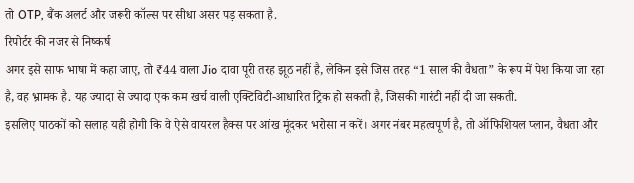तो OTP, बैंक अलर्ट और जरूरी कॉल्स पर सीधा असर पड़ सकता है.
रिपोर्टर की नजर से निष्कर्ष
अगर इसे साफ भाषा में कहा जाए, तो ₹44 वाला Jio दावा पूरी तरह झूठ नहीं है, लेकिन इसे जिस तरह “1 साल की वैधता” के रूप में पेश किया जा रहा है, वह भ्रामक है. यह ज्यादा से ज्यादा एक कम खर्च वाली एक्टिविटी-आधारित ट्रिक हो सकती है, जिसकी गारंटी नहीं दी जा सकती.
इसलिए पाठकों को सलाह यही होगी कि वे ऐसे वायरल हैक्स पर आंख मूंदकर भरोसा न करें। अगर नंबर महत्वपूर्ण है, तो ऑफिशियल प्लान, वैधता और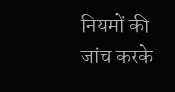नियमों की जांच करके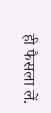ही फैसला लें.